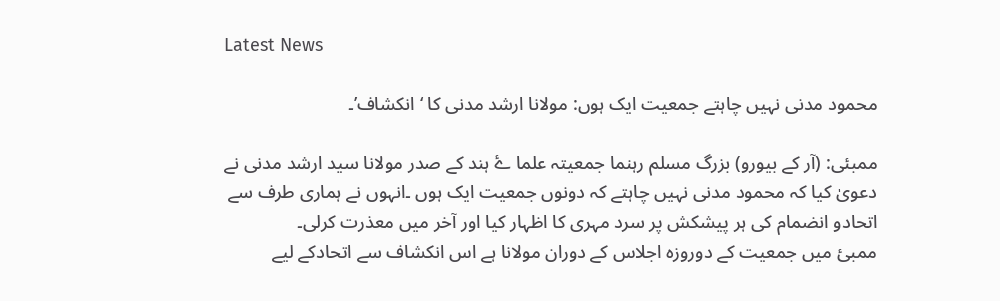Latest News

محمود مدنی نہیں چاہتے جمعیت ایک ہوں: مولانا ارشد مدنی کا ‘انکشاف’۔

ممبئی: (آر کے بیورو) بزرگ مسلم رہنما جمعیتہ علما ۓ ہند کے صدر مولانا سید ارشد مدنی نے دعویٰ کیا کہ محمود مدنی نہیں چاہتے کہ دونوں جمعیت ایک ہوں ۔انہوں نے ہماری طرف سے اتحادو انضمام کی ہر پیشکش پر سرد مہری کا اظہار کیا اور آخر میں معذرت کرلی۔
ممبئ میں جمعیت کے دوروزہ اجلاس کے دوران مولانا ہے اس انکشاف سے اتحادکے لیے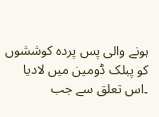ہونے والی پس پردہ کوششوں کو پبلک ڈومین میں لادیا ۔اس تعلق سے جب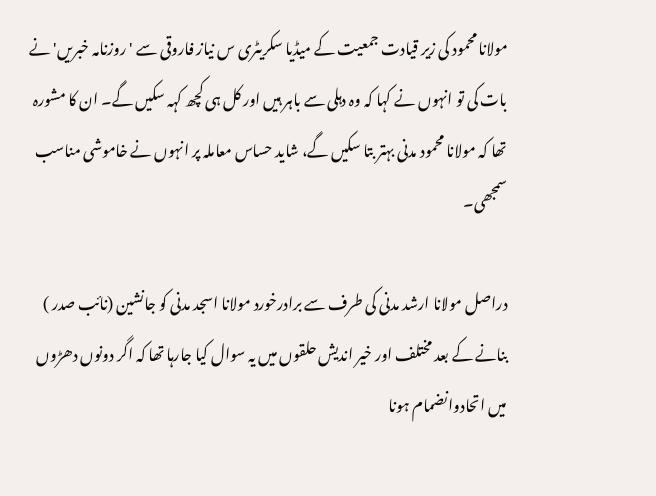مولانا محمود کی زیر قیادت جمعیت کے میڈیا سکریٹری س نیاز فاروقی سے 'روزنامہ خبریں' نے بات کی تو انہوں نے کہا کہ وہ دہلی سے باہر ہیں اور کل ہی کچھ کہہ سکیں گے۔ ان کا مشورہ تھا کہ مولانا محمود مدنی بہتر بتا سکیں گے، شاید حساس معاملہ پر انہوں نے خاموشی مناسب سمجھی۔

دراصل مولانا ارشد مدنی کی طرف سے برادرخورد مولانا اسجد مدنی کو جانشین (نائب صدر ) بنانے کے بعد مختلف اور خیر اندیش حلقوں میں یہ سوال کیا جارہا تھا کہ اگر دونوں دھڑوں میں اتحادوانضمام ہونا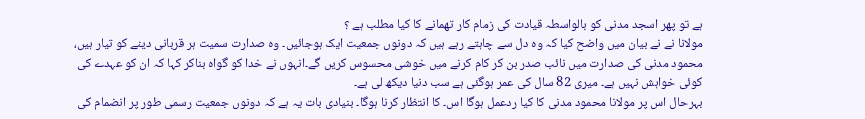ہے تو پھر اسجد مدنی کو بالواسطہ قیادت کی زمام کار تھمانے کا کیا مطلب ہے ؟
مولانا نے نے بیان‌ میں واضح کیا کہ وہ دل سے چاہتے رہے ہیں کہ دونوں جمعیت ایک ہوجائیں۔ وہ صدارت سمیت ہر قربانی دینے کو تیار ہیں، محمود مدنی کی صدارت میں نائب صدر بن کر کام کرنے میں خوشی محسوس کریں گے۔انہوں‌ نے خدا کو گواہ بناکر کہا کہ ان کو عہدے کی کوئی خواہش نہیں ہے۔ میری 82 سال کی عمر ہوگئی ہے سب دنیا دیکھ لی ہے۔
بہرحال اس پر مولانا محمود مدنی کا کیا ردعمل ہوگا اس۔ کا انتظار کرنا ہوگا۔ بنیادی بات یہ ہے کہ دونوں جمعیت رسمی طور پر انضمام کی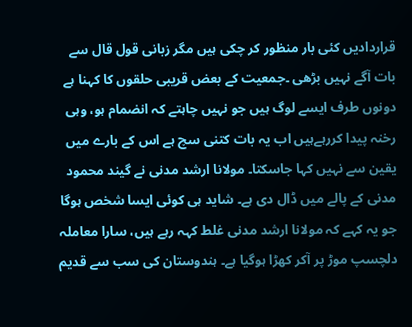قراردادیں کئی بار منظور کر چکی ہیں مگر زبانی قول قال سے بات آگے نہیں بڑھی ۔جمعیت کے بعض قریبی حلقوں کا کہنا ہے دونوں طرف ایسے لوگ ہیں جو نہیں چاہتے کہ انضمام ہو، وہی رخنہ پیدا کررہےہیں اب یہ بات کتنی سچ ہے اس کے بارے میں یقین سے نہیں کہا جاسکتا۔ مولانا ارشد مدنی نے گیند محمود مدنی کے پالے میں ڈال دی ہے۔ شاید ہی کوئی ایسا شخص ہوگا جو یہ کہے کہ مولانا ارشد مدنی غلط کہہ رہے ہیں، سارا معاملہ دلچسپ موڑ پر آکر کھڑا ہوگیا ہے۔ ہندوستان کی سب سے قدیم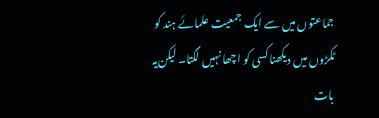جماعتوں میں سے ایک جمعیت علمائے ہند کو ٹکڑوں میں دیکھنا کسی کو اچھا نہیں لگتا۔ لیکن‌یہ بات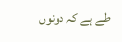طے ہے کہ دونوں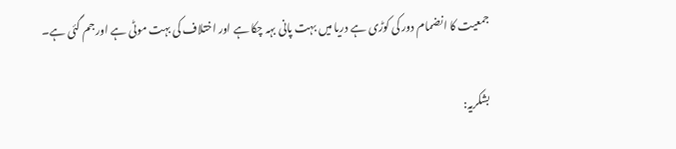جمعیت کا انضمام دور کی کوڑی ہے دریا میں بہت پانی بہہ چکا ہے اور اختلاف کی بہت موٹی ہے اور جم گئی ہے۔

بشکریہ: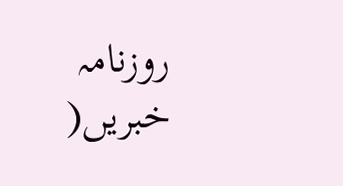روزنامہ خبریں(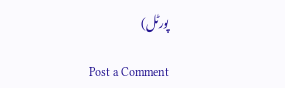پورٹل)

Post a Comment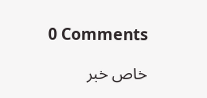0 Comments

خاص خبر